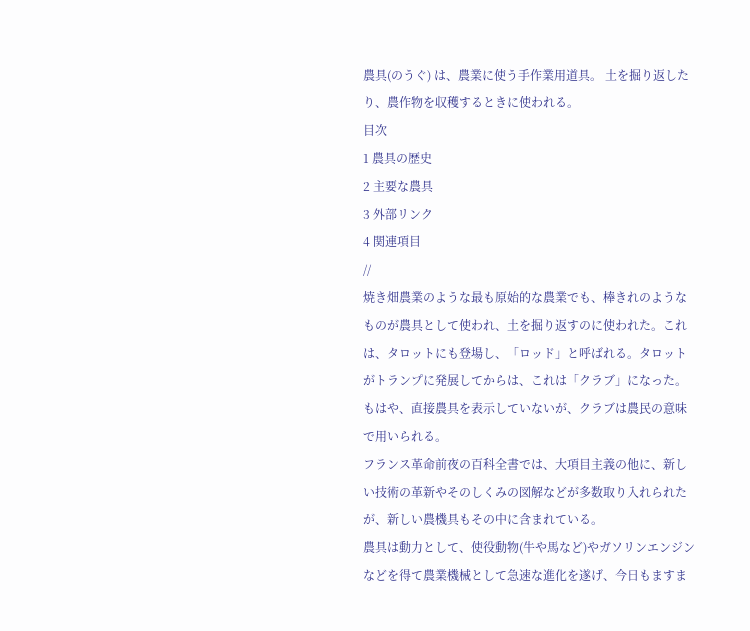農具(のうぐ) は、農業に使う手作業用道具。 土を掘り返したり、農作物を収穫するときに使われる。
目次
1 農具の歴史
2 主要な農具
3 外部リンク
4 関連項目
//
焼き畑農業のような最も原始的な農業でも、棒きれのようなものが農具として使われ、土を掘り返すのに使われた。これは、タロットにも登場し、「ロッド」と呼ばれる。タロットがトランプに発展してからは、これは「クラブ」になった。もはや、直接農具を表示していないが、クラブは農民の意味で用いられる。
フランス革命前夜の百科全書では、大項目主義の他に、新しい技術の革新やそのしくみの図解などが多数取り入れられたが、新しい農機具もその中に含まれている。
農具は動力として、使役動物(牛や馬など)やガソリンエンジンなどを得て農業機械として急速な進化を遂げ、今日もますま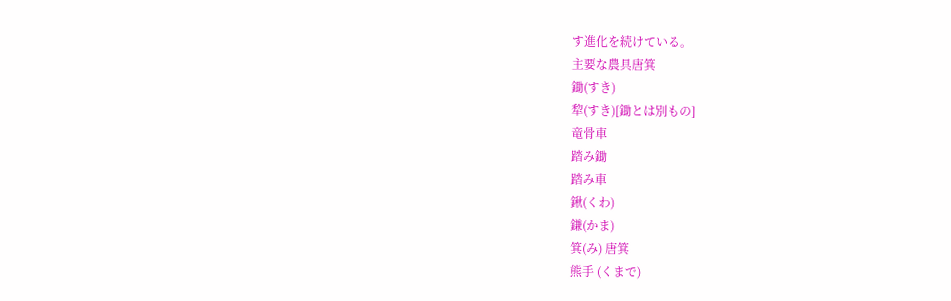す進化を続けている。
主要な農具唐箕
鋤(すき)
犂(すき)[鋤とは別もの]
竜骨車
踏み鋤
踏み車
鍬(くわ)
鎌(かま)
箕(み) 唐箕
熊手 (くまで)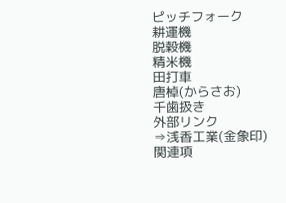ピッチフォーク
耕運機
脱穀機
精米機
田打車
唐棹(からさお)
千歯扱き
外部リンク
⇒浅香工業(金象印)
関連項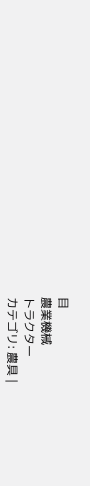目
農業機械
トラクター
カテゴリ: 農具 |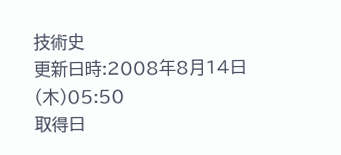技術史
更新日時:2008年8月14日(木)05:50
取得日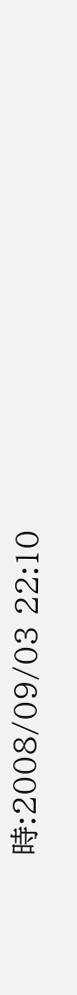時:2008/09/03 22:10